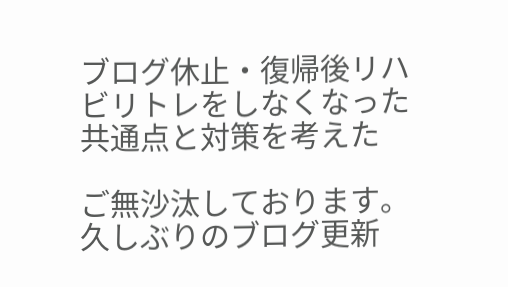ブログ休止・復帰後リハビリトレをしなくなった共通点と対策を考えた

ご無沙汰しております。久しぶりのブログ更新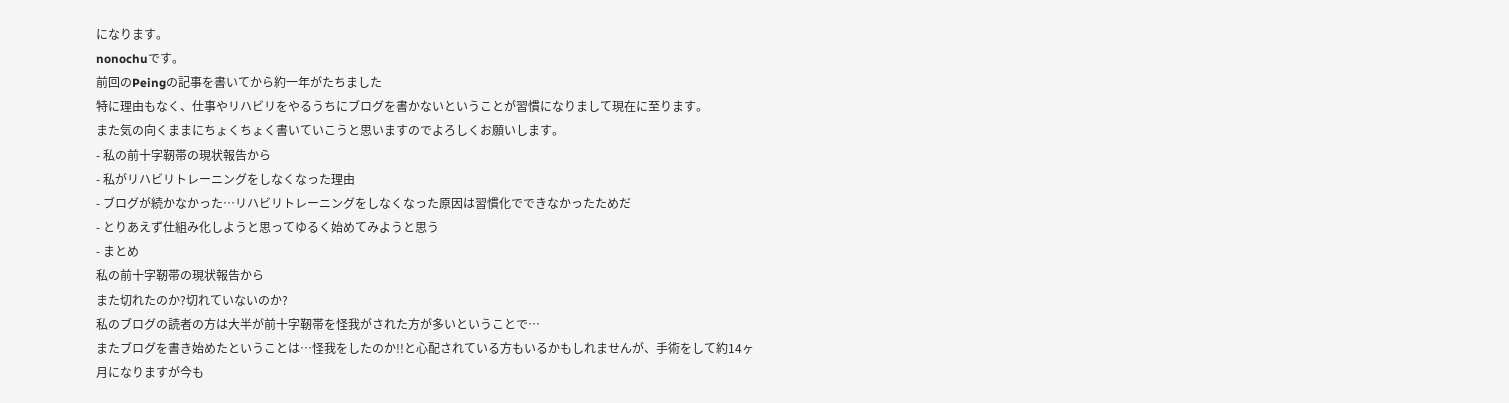になります。
nonochuです。
前回のPeingの記事を書いてから約一年がたちました
特に理由もなく、仕事やリハビリをやるうちにブログを書かないということが習慣になりまして現在に至ります。
また気の向くままにちょくちょく書いていこうと思いますのでよろしくお願いします。
- 私の前十字靭帯の現状報告から
- 私がリハビリトレーニングをしなくなった理由
- ブログが続かなかった…リハビリトレーニングをしなくなった原因は習慣化でできなかったためだ
- とりあえず仕組み化しようと思ってゆるく始めてみようと思う
- まとめ
私の前十字靭帯の現状報告から
また切れたのか?切れていないのか?
私のブログの読者の方は大半が前十字靭帯を怪我がされた方が多いということで…
またブログを書き始めたということは…怪我をしたのか!!と心配されている方もいるかもしれませんが、手術をして約14ヶ月になりますが今も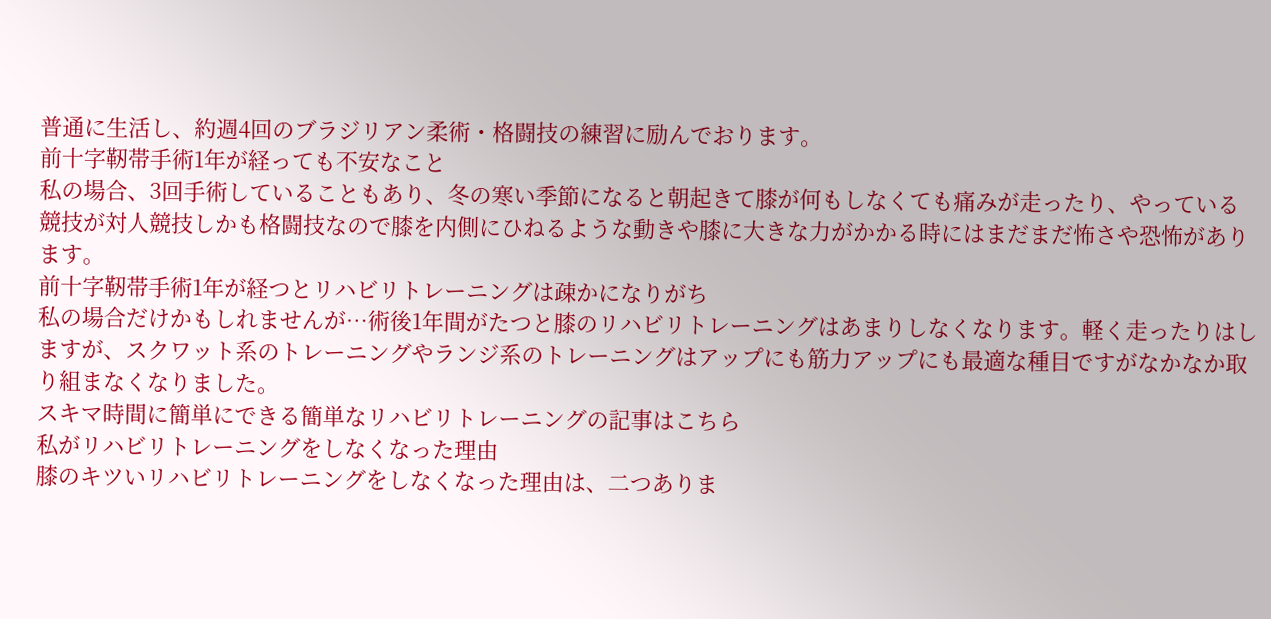普通に生活し、約週4回のブラジリアン柔術・格闘技の練習に励んでおります。
前十字靭帯手術1年が経っても不安なこと
私の場合、3回手術していることもあり、冬の寒い季節になると朝起きて膝が何もしなくても痛みが走ったり、やっている競技が対人競技しかも格闘技なので膝を内側にひねるような動きや膝に大きな力がかかる時にはまだまだ怖さや恐怖があります。
前十字靭帯手術1年が経つとリハビリトレーニングは疎かになりがち
私の場合だけかもしれませんが…術後1年間がたつと膝のリハビリトレーニングはあまりしなくなります。軽く走ったりはしますが、スクワット系のトレーニングやランジ系のトレーニングはアップにも筋力アップにも最適な種目ですがなかなか取り組まなくなりました。
スキマ時間に簡単にできる簡単なリハビリトレーニングの記事はこちら
私がリハビリトレーニングをしなくなった理由
膝のキツいリハビリトレーニングをしなくなった理由は、二つありま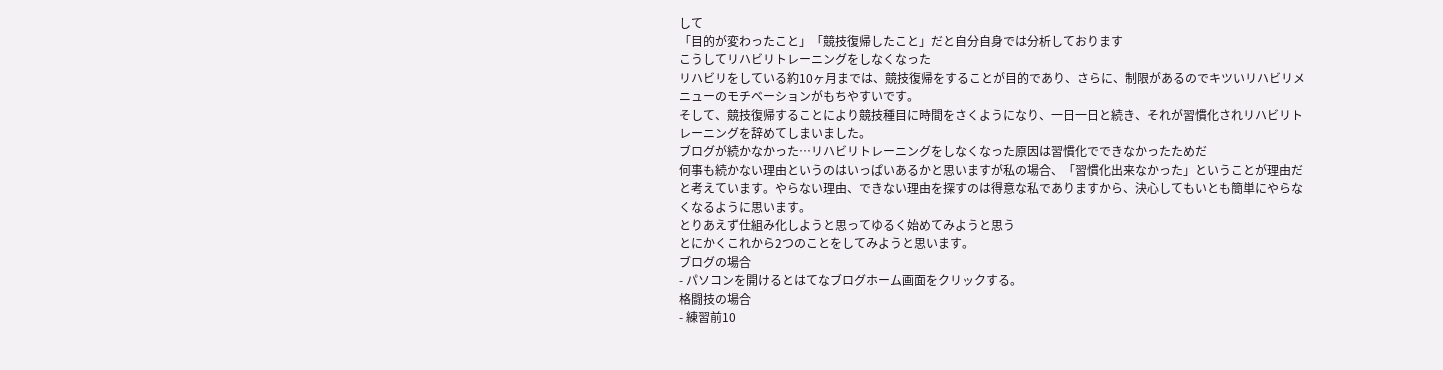して
「目的が変わったこと」「競技復帰したこと」だと自分自身では分析しております
こうしてリハビリトレーニングをしなくなった
リハビリをしている約10ヶ月までは、競技復帰をすることが目的であり、さらに、制限があるのでキツいリハビリメニューのモチベーションがもちやすいです。
そして、競技復帰することにより競技種目に時間をさくようになり、一日一日と続き、それが習慣化されリハビリトレーニングを辞めてしまいました。
ブログが続かなかった…リハビリトレーニングをしなくなった原因は習慣化でできなかったためだ
何事も続かない理由というのはいっぱいあるかと思いますが私の場合、「習慣化出来なかった」ということが理由だと考えています。やらない理由、できない理由を探すのは得意な私でありますから、決心してもいとも簡単にやらなくなるように思います。
とりあえず仕組み化しようと思ってゆるく始めてみようと思う
とにかくこれから2つのことをしてみようと思います。
ブログの場合
- パソコンを開けるとはてなブログホーム画面をクリックする。
格闘技の場合
- 練習前10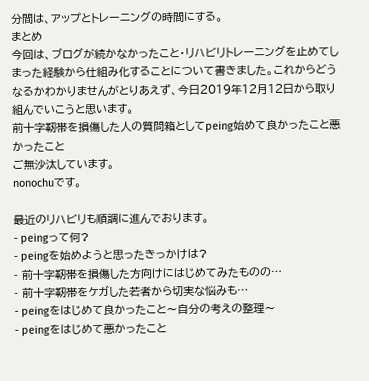分間は、アップとトレーニングの時間にする。
まとめ
今回は、ブログが続かなかったこと・リハビリトレーニングを止めてしまった経験から仕組み化することについて書きました。これからどうなるかわかりませんがとりあえず、今日2019年12月12日から取り組んでいこうと思います。
前十字靭帯を損傷した人の質問箱としてpeing始めて良かったこと悪かったこと
ご無沙汰しています。
nonochuです。

最近のリハビリも順調に進んでおります。
- peingって何?
- peingを始めようと思ったきっかけは?
- 前十字靭帯を損傷した方向けにはじめてみたものの…
- 前十字靭帯をケガした若者から切実な悩みも…
- peingをはじめて良かったこと〜自分の考えの整理〜
- peingをはじめて悪かったこと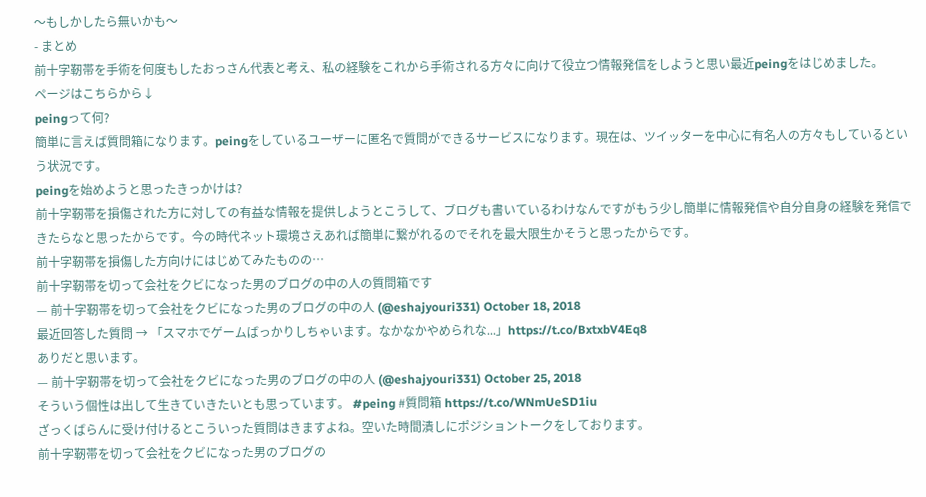〜もしかしたら無いかも〜
- まとめ
前十字靭帯を手術を何度もしたおっさん代表と考え、私の経験をこれから手術される方々に向けて役立つ情報発信をしようと思い最近peingをはじめました。
ページはこちらから↓
peingって何?
簡単に言えば質問箱になります。peingをしているユーザーに匿名で質問ができるサービスになります。現在は、ツイッターを中心に有名人の方々もしているという状況です。
peingを始めようと思ったきっかけは?
前十字靭帯を損傷された方に対しての有益な情報を提供しようとこうして、ブログも書いているわけなんですがもう少し簡単に情報発信や自分自身の経験を発信できたらなと思ったからです。今の時代ネット環境さえあれば簡単に繋がれるのでそれを最大限生かそうと思ったからです。
前十字靭帯を損傷した方向けにはじめてみたものの…
前十字靭帯を切って会社をクビになった男のブログの中の人の質問箱です
— 前十字靭帯を切って会社をクビになった男のブログの中の人 (@eshajyouri331) October 18, 2018
最近回答した質問 → 「スマホでゲームばっかりしちゃいます。なかなかやめられな...」https://t.co/BxtxbV4Eq8
ありだと思います。
— 前十字靭帯を切って会社をクビになった男のブログの中の人 (@eshajyouri331) October 25, 2018
そういう個性は出して生きていきたいとも思っています。 #peing #質問箱 https://t.co/WNmUeSD1iu
ざっくばらんに受け付けるとこういった質問はきますよね。空いた時間潰しにポジショントークをしております。
前十字靭帯を切って会社をクビになった男のブログの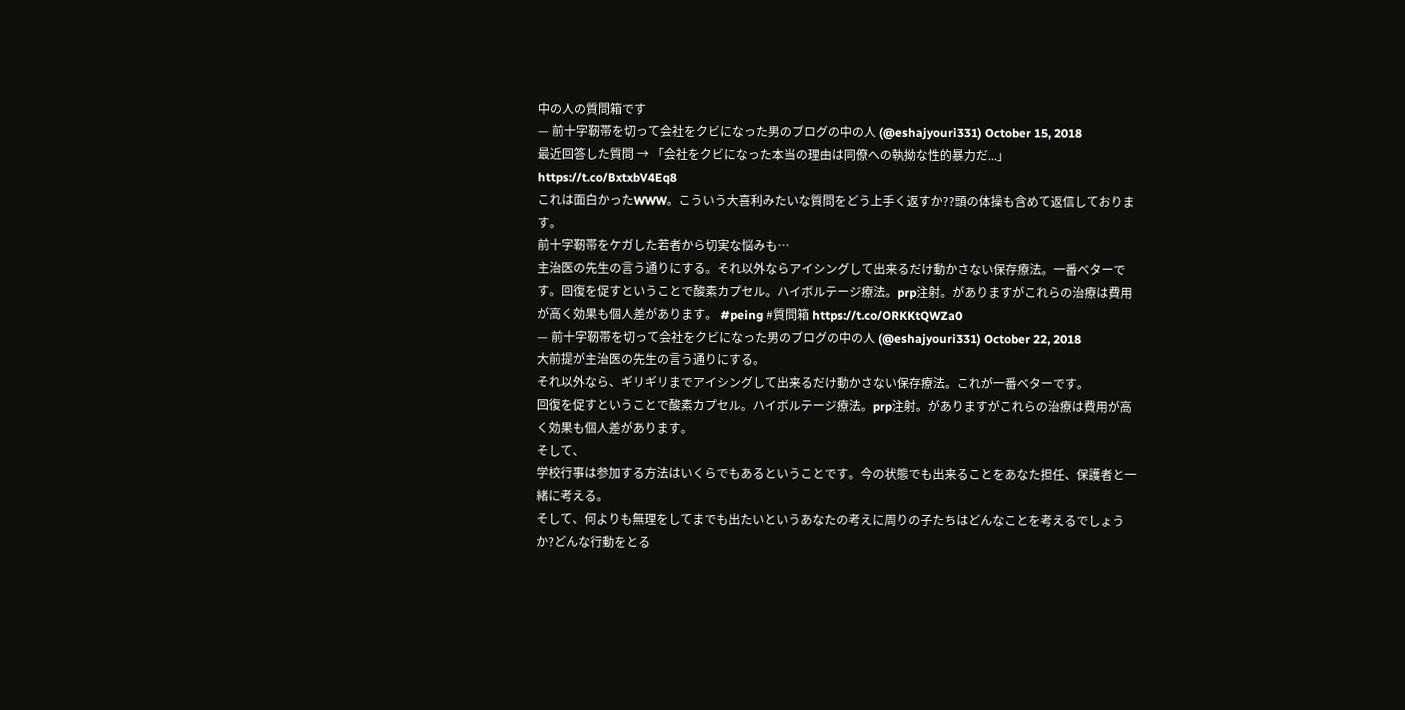中の人の質問箱です
— 前十字靭帯を切って会社をクビになった男のブログの中の人 (@eshajyouri331) October 15, 2018
最近回答した質問 → 「会社をクビになった本当の理由は同僚への執拗な性的暴力だ...」https://t.co/BxtxbV4Eq8
これは面白かったWWW。こういう大喜利みたいな質問をどう上手く返すか??頭の体操も含めて返信しております。
前十字靭帯をケガした若者から切実な悩みも…
主治医の先生の言う通りにする。それ以外ならアイシングして出来るだけ動かさない保存療法。一番ベターです。回復を促すということで酸素カプセル。ハイボルテージ療法。prp注射。がありますがこれらの治療は費用が高く効果も個人差があります。 #peing #質問箱 https://t.co/ORKKtQWZa0
— 前十字靭帯を切って会社をクビになった男のブログの中の人 (@eshajyouri331) October 22, 2018
大前提が主治医の先生の言う通りにする。
それ以外なら、ギリギリまでアイシングして出来るだけ動かさない保存療法。これが一番ベターです。
回復を促すということで酸素カプセル。ハイボルテージ療法。prp注射。がありますがこれらの治療は費用が高く効果も個人差があります。
そして、
学校行事は参加する方法はいくらでもあるということです。今の状態でも出来ることをあなた担任、保護者と一緒に考える。
そして、何よりも無理をしてまでも出たいというあなたの考えに周りの子たちはどんなことを考えるでしょうか?どんな行動をとる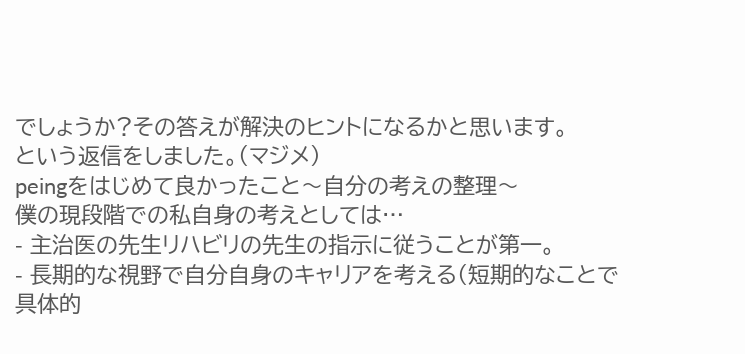でしょうか?その答えが解決のヒントになるかと思います。
という返信をしました。(マジメ)
peingをはじめて良かったこと〜自分の考えの整理〜
僕の現段階での私自身の考えとしては…
- 主治医の先生リハビリの先生の指示に従うことが第一。
- 長期的な視野で自分自身のキャリアを考える(短期的なことで具体的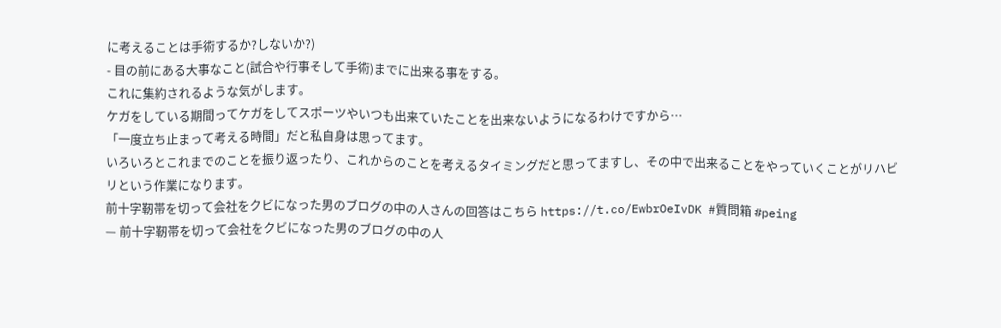に考えることは手術するか?しないか?)
- 目の前にある大事なこと(試合や行事そして手術)までに出来る事をする。
これに集約されるような気がします。
ケガをしている期間ってケガをしてスポーツやいつも出来ていたことを出来ないようになるわけですから…
「一度立ち止まって考える時間」だと私自身は思ってます。
いろいろとこれまでのことを振り返ったり、これからのことを考えるタイミングだと思ってますし、その中で出来ることをやっていくことがリハビリという作業になります。
前十字靭帯を切って会社をクビになった男のブログの中の人さんの回答はこちら https://t.co/EwbrOeIvDK #質問箱 #peing
— 前十字靭帯を切って会社をクビになった男のブログの中の人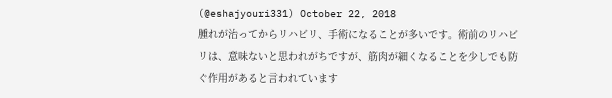(@eshajyouri331) October 22, 2018
腫れが治ってからリハビリ、手術になることが多いです。術前のリハビリは、意味ないと思われがちですが、筋肉が細くなることを少しでも防ぐ作用があると言われています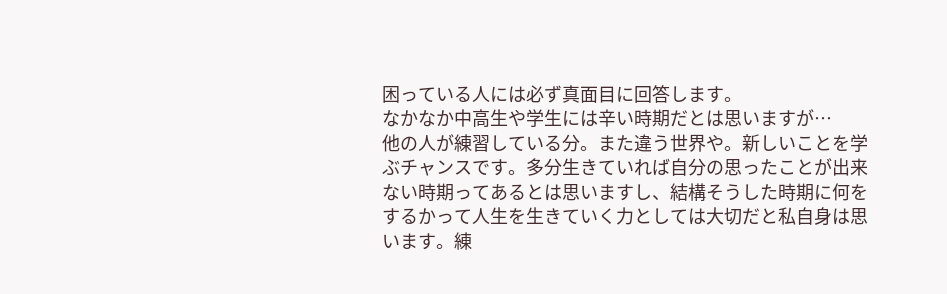困っている人には必ず真面目に回答します。
なかなか中高生や学生には辛い時期だとは思いますが…
他の人が練習している分。また違う世界や。新しいことを学ぶチャンスです。多分生きていれば自分の思ったことが出来ない時期ってあるとは思いますし、結構そうした時期に何をするかって人生を生きていく力としては大切だと私自身は思います。練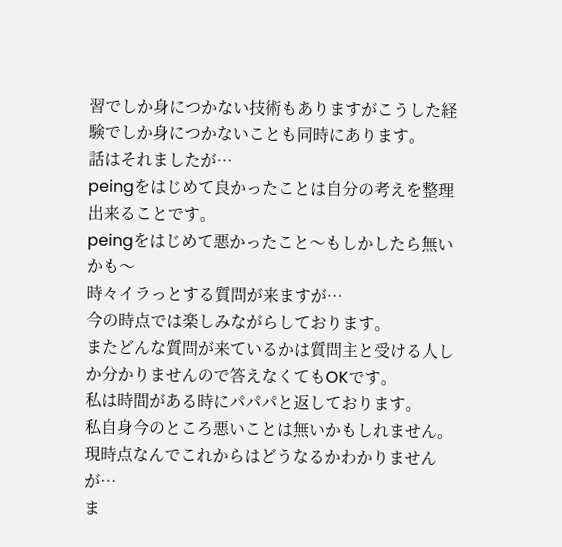習でしか身につかない技術もありますがこうした経験でしか身につかないことも同時にあります。
話はそれましたが…
peingをはじめて良かったことは自分の考えを整理出来ることです。
peingをはじめて悪かったこと〜もしかしたら無いかも〜
時々イラっとする質問が来ますが…
今の時点では楽しみながらしております。
またどんな質問が来ているかは質問主と受ける人しか分かりませんので答えなくてもOKです。
私は時間がある時にパパパと返しております。
私自身今のところ悪いことは無いかもしれません。
現時点なんでこれからはどうなるかわかりませんが…
ま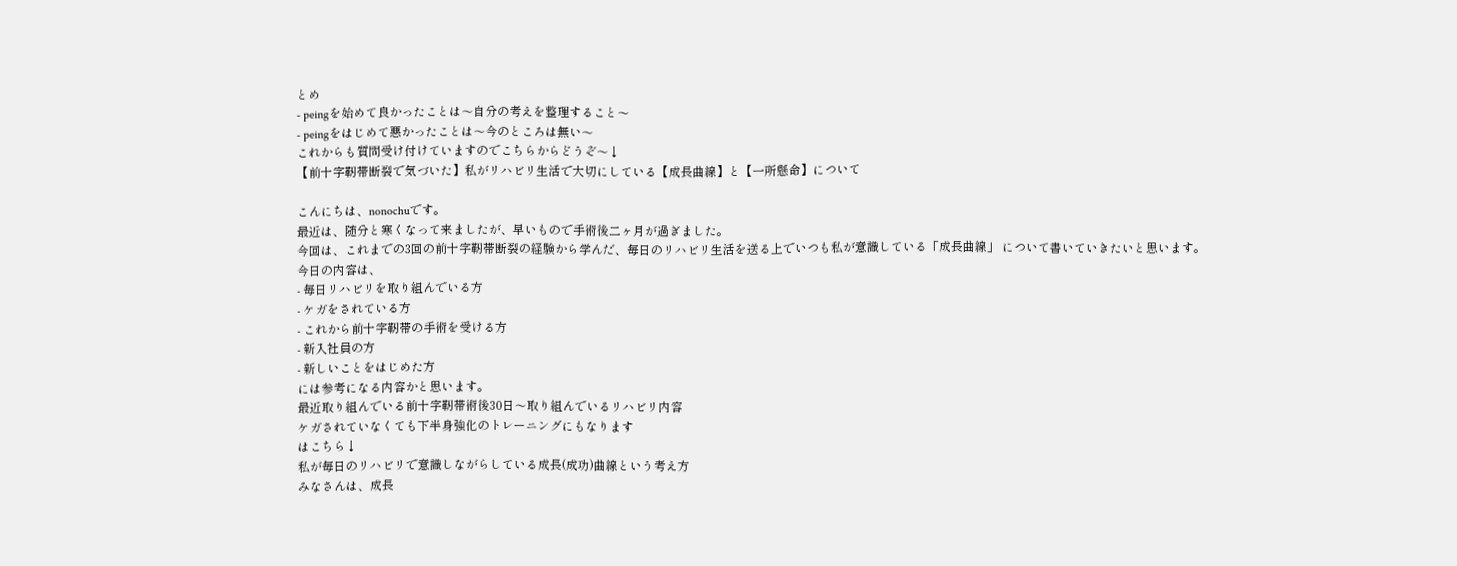とめ
- peingを始めて良かったことは〜自分の考えを整理すること〜
- peingをはじめて悪かったことは〜今のところは無い〜
これからも質問受け付けていますのでこちらからどうぞ〜↓
【前十字靭帯断裂で気づいた】私がリハビリ生活で大切にしている【成長曲線】と【一所懸命】について

こんにちは、nonochuです。
最近は、随分と寒くなって来ましたが、早いもので手術後二ヶ月が過ぎました。
今回は、これまでの3回の前十字靭帯断裂の経験から学んだ、毎日のリハビリ生活を送る上でいつも私が意識している「成長曲線」 について書いていきたいと思います。
今日の内容は、
- 毎日リハビリを取り組んでいる方
- ケガをされている方
- これから前十字靭帯の手術を受ける方
- 新入社員の方
- 新しいことをはじめた方
には参考になる内容かと思います。
最近取り組んでいる前十字靭帯術後30日〜取り組んでいるリハビリ内容
ケガされていなくても下半身強化のトレーニングにもなります
はこちら↓
私が毎日のリハビリで意識しながらしている成長(成功)曲線という考え方
みなさんは、成長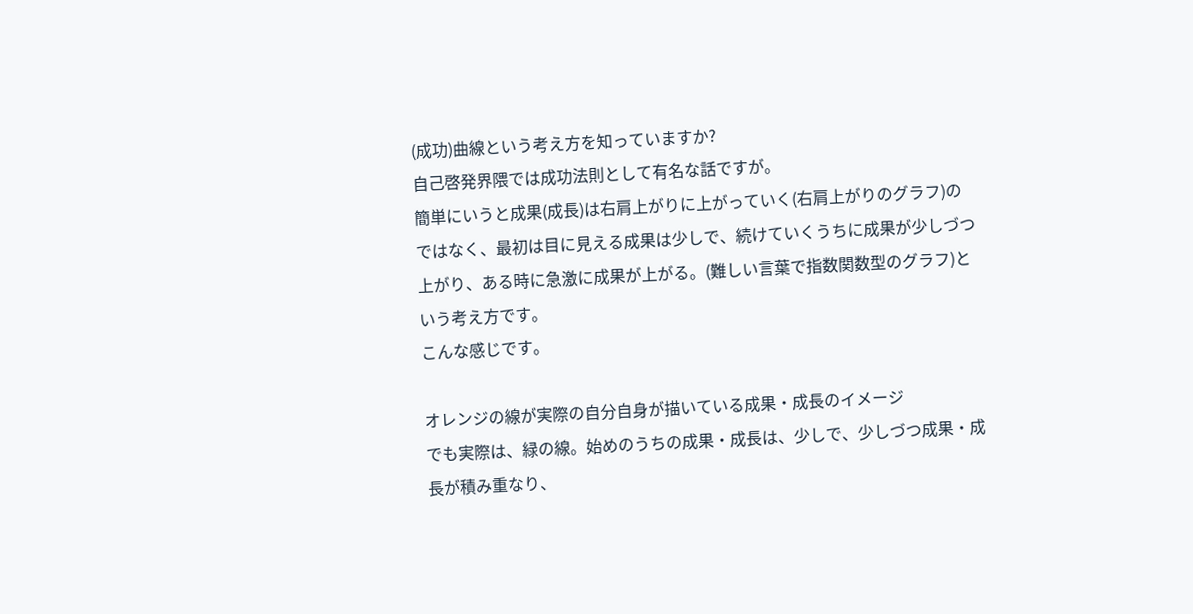(成功)曲線という考え方を知っていますか?
自己啓発界隈では成功法則として有名な話ですが。
簡単にいうと成果(成長)は右肩上がりに上がっていく(右肩上がりのグラフ)のではなく、最初は目に見える成果は少しで、続けていくうちに成果が少しづつ上がり、ある時に急激に成果が上がる。(難しい言葉で指数関数型のグラフ)という考え方です。
こんな感じです。

オレンジの線が実際の自分自身が描いている成果・成長のイメージ
でも実際は、緑の線。始めのうちの成果・成長は、少しで、少しづつ成果・成長が積み重なり、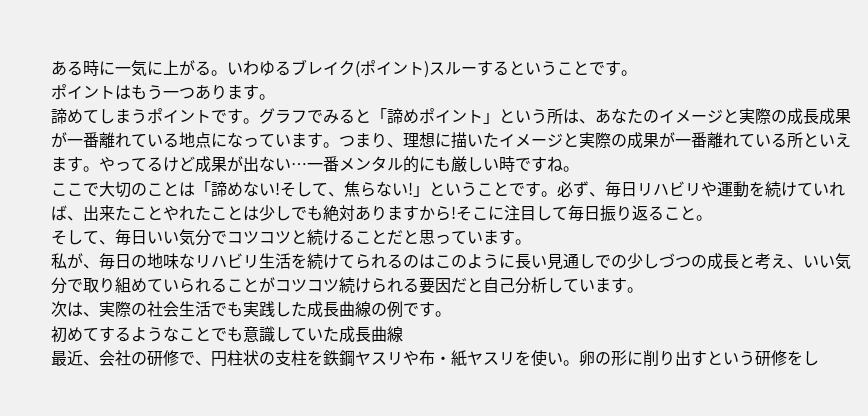ある時に一気に上がる。いわゆるブレイク(ポイント)スルーするということです。
ポイントはもう一つあります。
諦めてしまうポイントです。グラフでみると「諦めポイント」という所は、あなたのイメージと実際の成長成果が一番離れている地点になっています。つまり、理想に描いたイメージと実際の成果が一番離れている所といえます。やってるけど成果が出ない…一番メンタル的にも厳しい時ですね。
ここで大切のことは「諦めない!そして、焦らない!」ということです。必ず、毎日リハビリや運動を続けていれば、出来たことやれたことは少しでも絶対ありますから!そこに注目して毎日振り返ること。
そして、毎日いい気分でコツコツと続けることだと思っています。
私が、毎日の地味なリハビリ生活を続けてられるのはこのように長い見通しでの少しづつの成長と考え、いい気分で取り組めていられることがコツコツ続けられる要因だと自己分析しています。
次は、実際の社会生活でも実践した成長曲線の例です。
初めてするようなことでも意識していた成長曲線
最近、会社の研修で、円柱状の支柱を鉄鋼ヤスリや布・紙ヤスリを使い。卵の形に削り出すという研修をし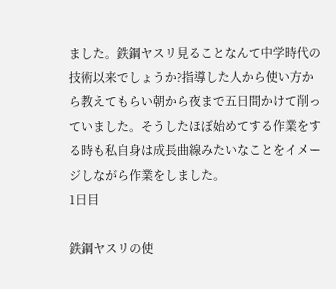ました。鉄鋼ヤスリ見ることなんて中学時代の技術以来でしょうか?指導した人から使い方から教えてもらい朝から夜まで五日間かけて削っていました。そうしたほぼ始めてする作業をする時も私自身は成長曲線みたいなことをイメージしながら作業をしました。
1日目

鉄鋼ヤスリの使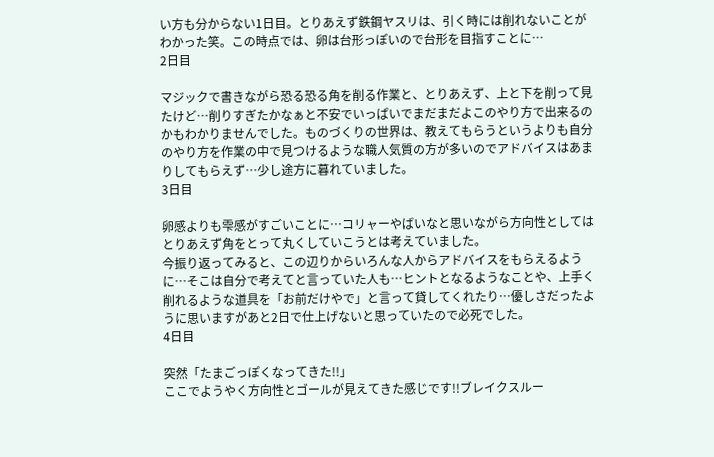い方も分からない1日目。とりあえず鉄鋼ヤスリは、引く時には削れないことがわかった笑。この時点では、卵は台形っぽいので台形を目指すことに…
2日目

マジックで書きながら恐る恐る角を削る作業と、とりあえず、上と下を削って見たけど…削りすぎたかなぁと不安でいっぱいでまだまだよこのやり方で出来るのかもわかりませんでした。ものづくりの世界は、教えてもらうというよりも自分のやり方を作業の中で見つけるような職人気質の方が多いのでアドバイスはあまりしてもらえず…少し途方に暮れていました。
3日目

卵感よりも雫感がすごいことに…コリャーやばいなと思いながら方向性としてはとりあえず角をとって丸くしていこうとは考えていました。
今振り返ってみると、この辺りからいろんな人からアドバイスをもらえるように…そこは自分で考えてと言っていた人も…ヒントとなるようなことや、上手く削れるような道具を「お前だけやで」と言って貸してくれたり…優しさだったように思いますがあと2日で仕上げないと思っていたので必死でした。
4日目

突然「たまごっぽくなってきた!!」
ここでようやく方向性とゴールが見えてきた感じです!!ブレイクスルー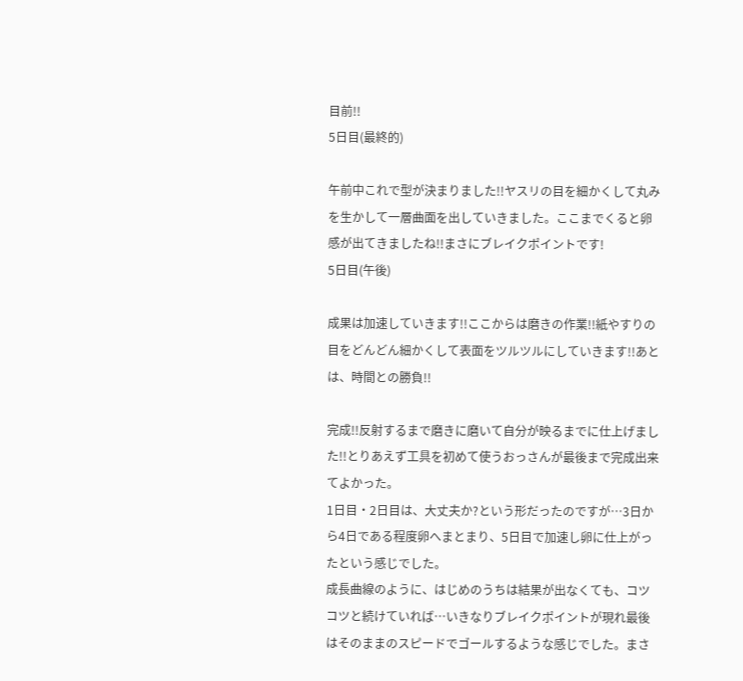目前!!
5日目(最終的)

午前中これで型が決まりました!!ヤスリの目を細かくして丸みを生かして一層曲面を出していきました。ここまでくると卵感が出てきましたね!!まさにブレイクポイントです!
5日目(午後)

成果は加速していきます!!ここからは磨きの作業!!紙やすりの目をどんどん細かくして表面をツルツルにしていきます!!あとは、時間との勝負!!

完成!!反射するまで磨きに磨いて自分が映るまでに仕上げました!!とりあえず工具を初めて使うおっさんが最後まで完成出来てよかった。
1日目・2日目は、大丈夫か?という形だったのですが…3日から4日である程度卵へまとまり、5日目で加速し卵に仕上がったという感じでした。
成長曲線のように、はじめのうちは結果が出なくても、コツコツと続けていれば…いきなりブレイクポイントが現れ最後はそのままのスピードでゴールするような感じでした。まさ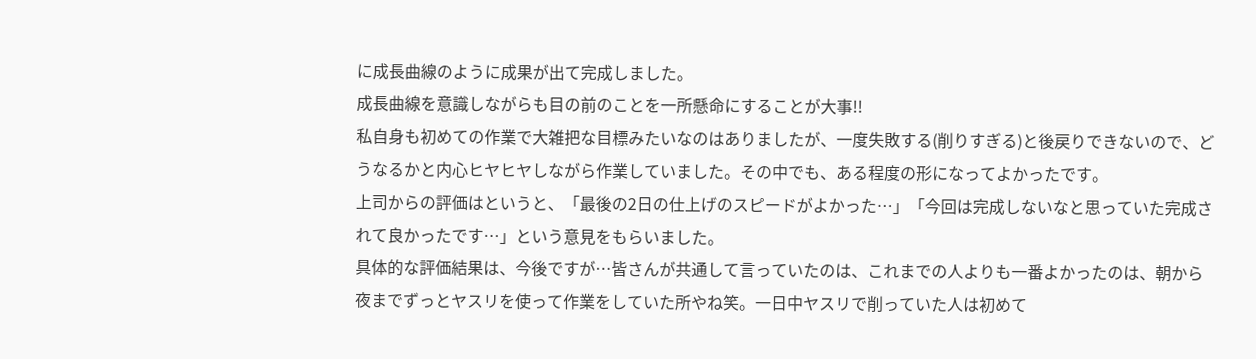に成長曲線のように成果が出て完成しました。
成長曲線を意識しながらも目の前のことを一所懸命にすることが大事!!
私自身も初めての作業で大雑把な目標みたいなのはありましたが、一度失敗する(削りすぎる)と後戻りできないので、どうなるかと内心ヒヤヒヤしながら作業していました。その中でも、ある程度の形になってよかったです。
上司からの評価はというと、「最後の2日の仕上げのスピードがよかった…」「今回は完成しないなと思っていた完成されて良かったです…」という意見をもらいました。
具体的な評価結果は、今後ですが…皆さんが共通して言っていたのは、これまでの人よりも一番よかったのは、朝から夜までずっとヤスリを使って作業をしていた所やね笑。一日中ヤスリで削っていた人は初めて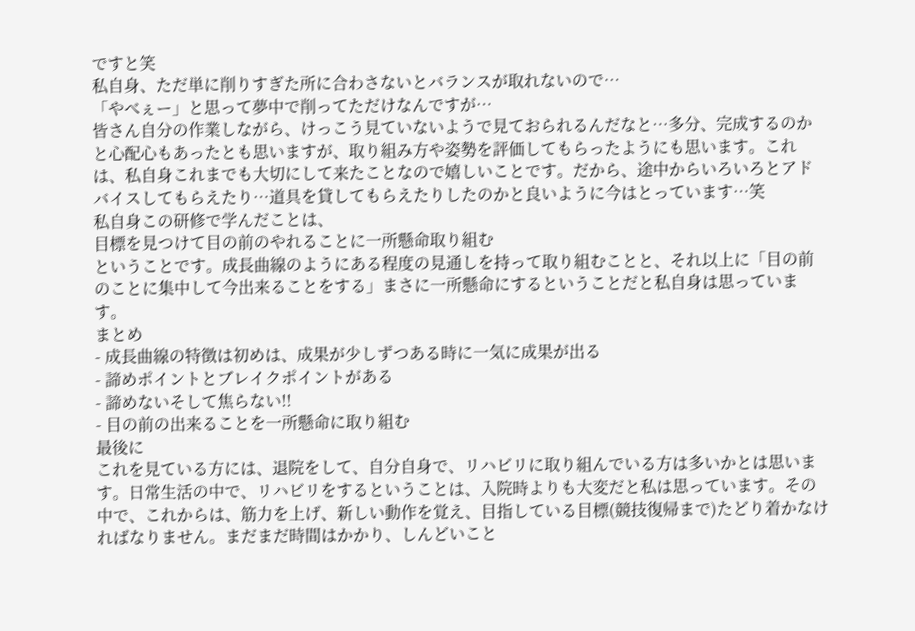ですと笑
私自身、ただ単に削りすぎた所に合わさないとバランスが取れないので…
「やべぇー」と思って夢中で削ってただけなんですが…
皆さん自分の作業しながら、けっこう見ていないようで見ておられるんだなと…多分、完成するのかと心配心もあったとも思いますが、取り組み方や姿勢を評価してもらったようにも思います。これは、私自身これまでも大切にして来たことなので嬉しいことです。だから、途中からいろいろとアドバイスしてもらえたり…道具を貸してもらえたりしたのかと良いように今はとっています…笑
私自身この研修で学んだことは、
目標を見つけて目の前のやれることに一所懸命取り組む
ということです。成長曲線のようにある程度の見通しを持って取り組むことと、それ以上に「目の前のことに集中して今出来ることをする」まさに一所懸命にするということだと私自身は思っています。
まとめ
- 成長曲線の特徴は初めは、成果が少しずつある時に一気に成果が出る
- 諦めポイントとブレイクポイントがある
- 諦めないそして焦らない!!
- 目の前の出来ることを一所懸命に取り組む
最後に
これを見ている方には、退院をして、自分自身で、リハビリに取り組んでいる方は多いかとは思います。日常生活の中で、リハビリをするということは、入院時よりも大変だと私は思っています。その中で、これからは、筋力を上げ、新しい動作を覚え、目指している目標(競技復帰まで)たどり着かなければなりません。まだまだ時間はかかり、しんどいこと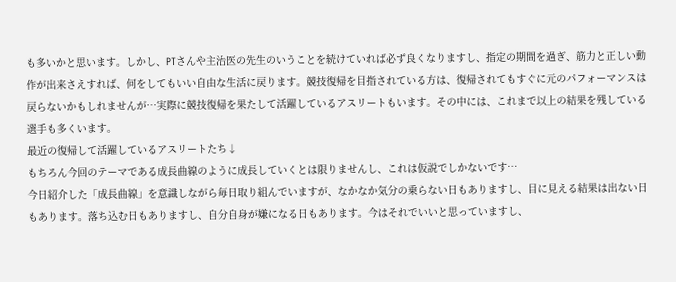も多いかと思います。しかし、PTさんや主治医の先生のいうことを続けていれば必ず良くなりますし、指定の期間を過ぎ、筋力と正しい動作が出来さえすれば、何をしてもいい自由な生活に戻ります。競技復帰を目指されている方は、復帰されてもすぐに元のパフォーマンスは戻らないかもしれませんが…実際に競技復帰を果たして活躍しているアスリートもいます。その中には、これまで以上の結果を残している選手も多くいます。
最近の復帰して活躍しているアスリートたち↓
もちろん今回のテーマである成長曲線のように成長していくとは限りませんし、これは仮説でしかないです…
今日紹介した「成長曲線」を意識しながら毎日取り組んでいますが、なかなか気分の乗らない日もありますし、目に見える結果は出ない日もあります。落ち込む日もありますし、自分自身が嫌になる日もあります。今はそれでいいと思っていますし、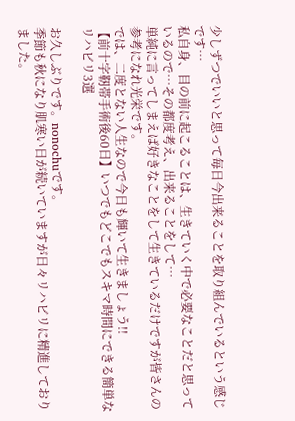少しずつでいいと思って毎日今出来ることを取り組んでいるという感じです…
私自身、目の前に起こることは、生きていく中で必要なことだと思っているので…その都度考え、出来ることをして…
単純に言ってしまえば好きなことをして生きているだけですが皆さんの参考になれ光栄です。
では、二度とない人生なので今日も輝いて生きましょう!!
【前十字靭帯手術後60日】いつでもどこでもスキマ時間にできる簡単なリハビリ3選

お久しぶりです。nonochuです。
季節も秋になり肌寒い日が続いていますが日々リハビリに精進しておりました。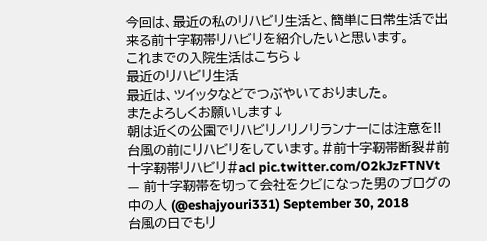今回は、最近の私のリハビリ生活と、簡単に日常生活で出来る前十字靭帯リハビリを紹介したいと思います。
これまでの入院生活はこちら↓
最近のリハビリ生活
最近は、ツイッタなどでつぶやいておりました。
またよろしくお願いします↓
朝は近くの公園でリハビリノリノリランナーには注意を!!
台風の前にリハビリをしています。#前十字靭帯断裂#前十字靭帯リハビリ#acl pic.twitter.com/O2kJzFTNVt
— 前十字靭帯を切って会社をクビになった男のブログの中の人 (@eshajyouri331) September 30, 2018
台風の日でもリ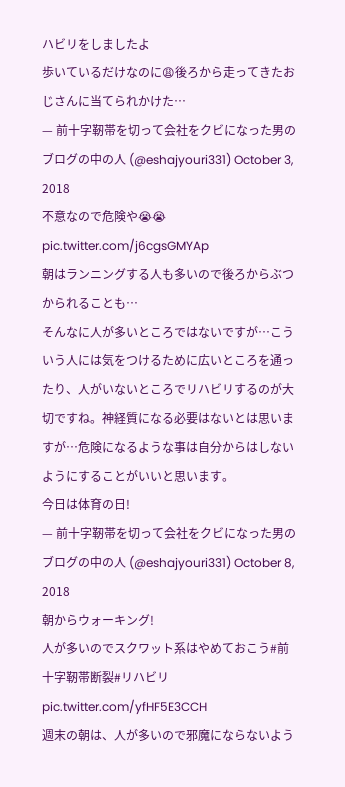ハビリをしましたよ
歩いているだけなのに😩後ろから走ってきたおじさんに当てられかけた…
— 前十字靭帯を切って会社をクビになった男のブログの中の人 (@eshajyouri331) October 3, 2018
不意なので危険や😭😭 pic.twitter.com/j6cgsGMYAp
朝はランニングする人も多いので後ろからぶつかられることも…
そんなに人が多いところではないですが…こういう人には気をつけるために広いところを通ったり、人がいないところでリハビリするのが大切ですね。神経質になる必要はないとは思いますが…危険になるような事は自分からはしないようにすることがいいと思います。
今日は体育の日!
— 前十字靭帯を切って会社をクビになった男のブログの中の人 (@eshajyouri331) October 8, 2018
朝からウォーキング!
人が多いのでスクワット系はやめておこう#前十字靭帯断裂#リハビリ pic.twitter.com/yfHF5E3CCH
週末の朝は、人が多いので邪魔にならないよう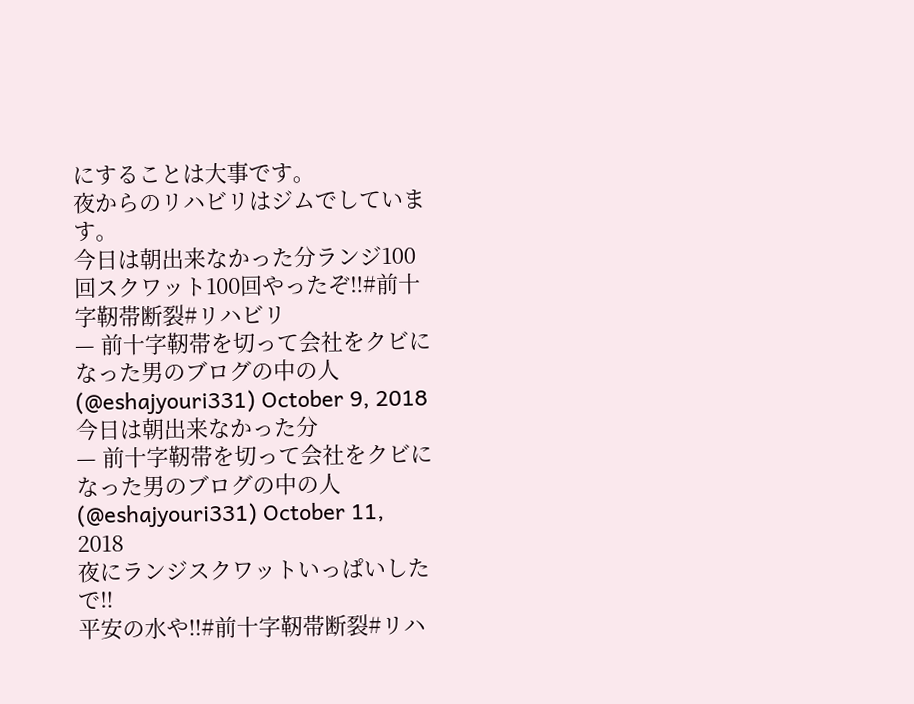にすることは大事です。
夜からのリハビリはジムでしています。
今日は朝出来なかった分ランジ100回スクワット100回やったぞ‼#前十字靭帯断裂#リハビリ
— 前十字靭帯を切って会社をクビになった男のブログの中の人 (@eshajyouri331) October 9, 2018
今日は朝出来なかった分
— 前十字靭帯を切って会社をクビになった男のブログの中の人 (@eshajyouri331) October 11, 2018
夜にランジスクワットいっぱいしたで‼
平安の水や‼#前十字靭帯断裂#リハ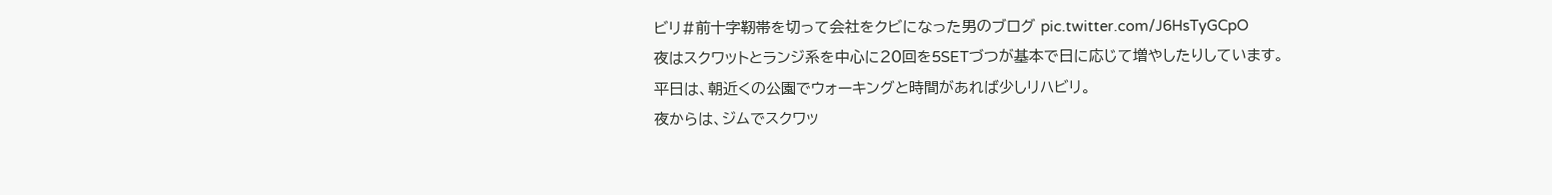ビリ#前十字靭帯を切って会社をクビになった男のブログ pic.twitter.com/J6HsTyGCpO
夜はスクワットとランジ系を中心に20回を5SETづつが基本で日に応じて増やしたりしています。
平日は、朝近くの公園でウォーキングと時間があれば少しリハビリ。
夜からは、ジムでスクワッ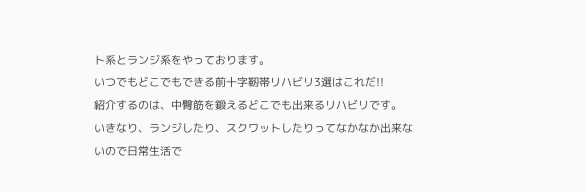ト系とランジ系をやっております。
いつでもどこでもできる前十字靭帯リハビリ3選はこれだ!!
紹介するのは、中臀筋を鍛えるどこでも出来るリハビリです。
いきなり、ランジしたり、スクワットしたりってなかなか出来ないので日常生活で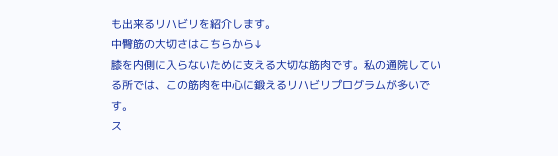も出来るリハビリを紹介します。
中臀筋の大切さはこちらから↓
膝を内側に入らないために支える大切な筋肉です。私の通院している所では、この筋肉を中心に鍛えるリハビリプログラムが多いです。
ス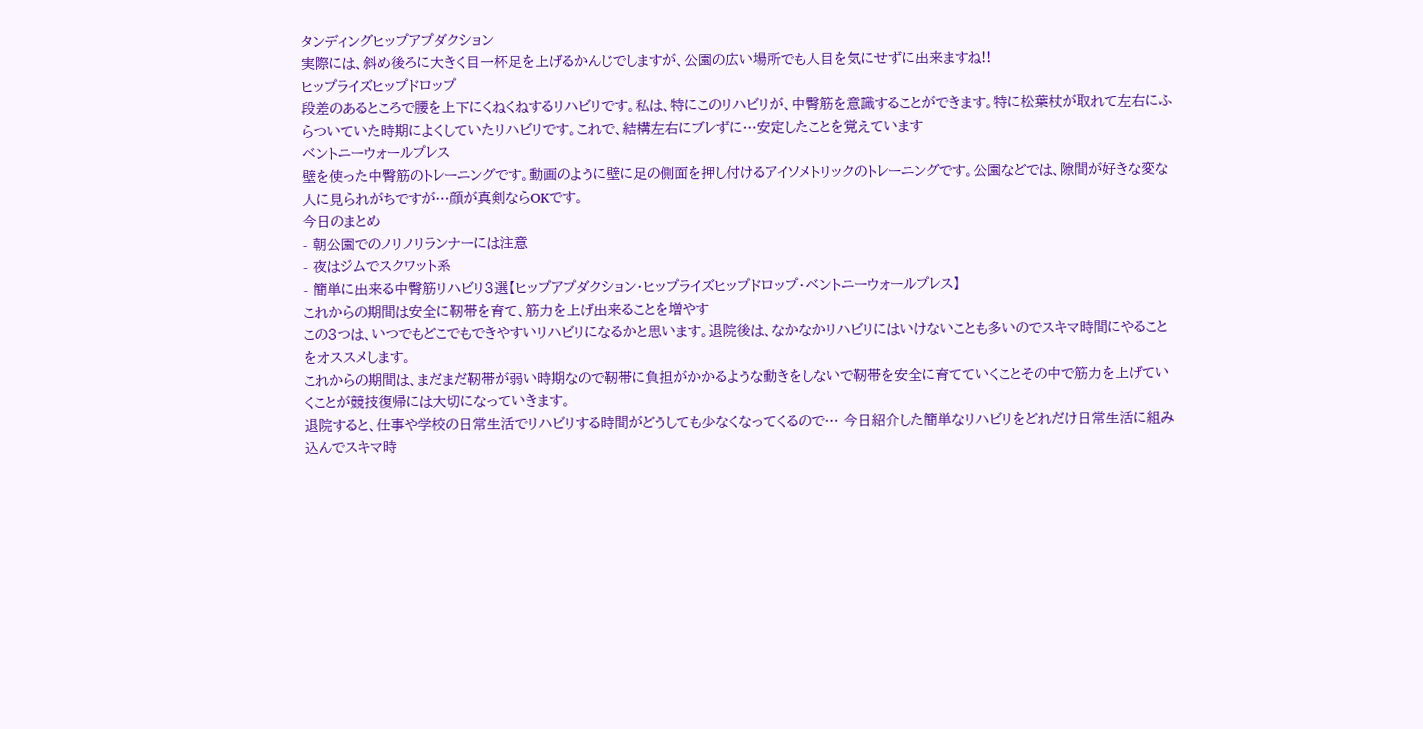タンディングヒップアプダクション
実際には、斜め後ろに大きく目一杯足を上げるかんじでしますが、公園の広い場所でも人目を気にせずに出来ますね!!
ヒップライズヒップドロップ
段差のあるところで腰を上下にくねくねするリハビリです。私は、特にこのリハビリが、中臀筋を意識することができます。特に松葉杖が取れて左右にふらついていた時期によくしていたリハビリです。これで、結構左右にブレずに…安定したことを覚えています
ベントニーウォールプレス
壁を使った中臀筋のトレーニングです。動画のように壁に足の側面を押し付けるアイソメトリックのトレーニングです。公園などでは、隙間が好きな変な人に見られがちですが…顔が真剣ならOKです。
今日のまとめ
- 朝公園でのノリノリランナーには注意
- 夜はジムでスクワット系
- 簡単に出来る中臀筋リハビリ3選【ヒップアプダクション・ヒップライズヒップドロップ・ベントニーウォールプレス】
これからの期間は安全に靭帯を育て、筋力を上げ出来ることを増やす
この3つは、いつでもどこでもできやすいリハビリになるかと思います。退院後は、なかなかリハビリにはいけないことも多いのでスキマ時間にやることをオススメします。
これからの期間は、まだまだ靭帯が弱い時期なので靭帯に負担がかかるような動きをしないで靭帯を安全に育てていくことその中で筋力を上げていくことが競技復帰には大切になっていきます。
退院すると、仕事や学校の日常生活でリハビリする時間がどうしても少なくなってくるので… 今日紹介した簡単なリハビリをどれだけ日常生活に組み込んでスキマ時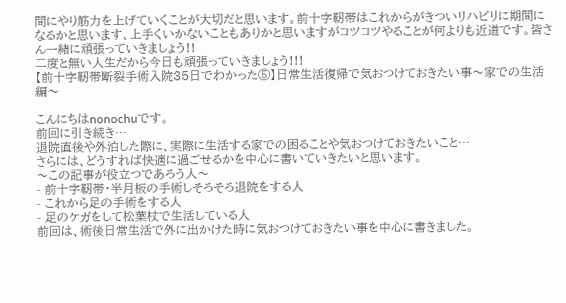間にやり筋力を上げていくことが大切だと思います。前十字靭帯はこれからがきついリハビリに期間になるかと思います、上手くいかないこともありかと思いますがコツコツやることが何よりも近道です。皆さん一緒に頑張っていきましょう!!
二度と無い人生だから今日も頑張っていきましょう!!!
【前十字靭帯断裂手術入院35日でわかった⑤】日常生活復帰で気おつけておきたい事〜家での生活編〜

こんにちはnonochuです。
前回に引き続き…
退院直後や外泊した際に、実際に生活する家での困ることや気おつけておきたいこと…
さらには、どうすれば快適に過ごせるかを中心に書いていきたいと思います。
〜この記事が役立つであろう人〜
- 前十字靭帯・半月板の手術しそろそろ退院をする人
- これから足の手術をする人
- 足のケガをして松葉杖で生活している人
前回は、術後日常生活で外に出かけた時に気おつけておきたい事を中心に書きました。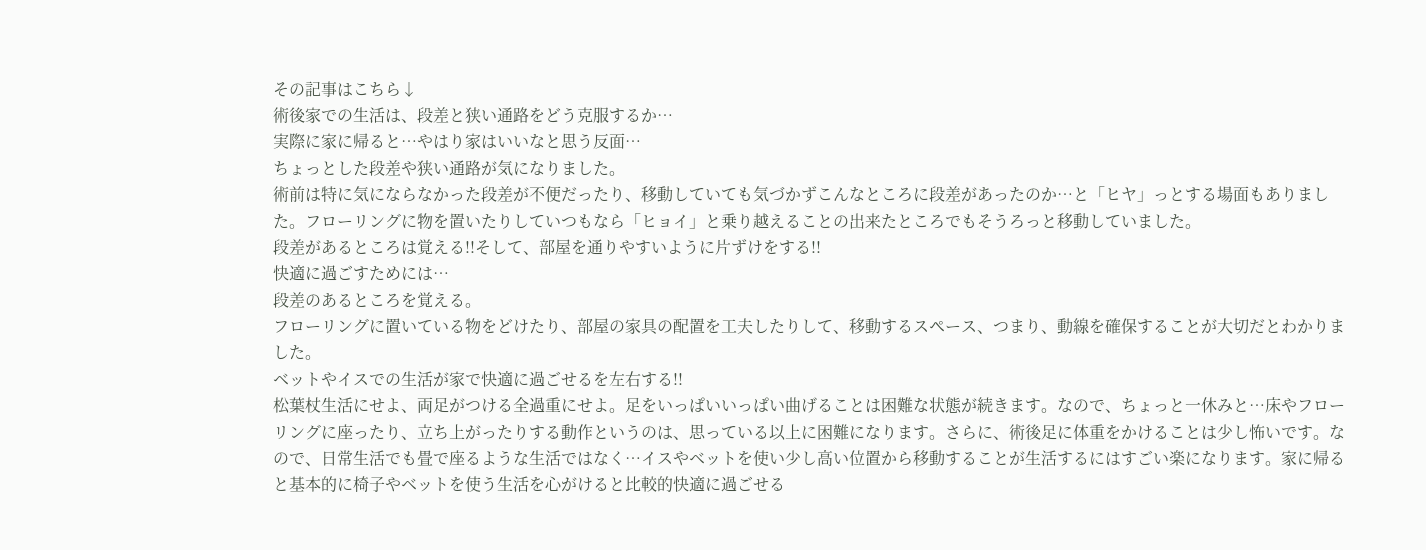その記事はこちら↓
術後家での生活は、段差と狭い通路をどう克服するか…
実際に家に帰ると…やはり家はいいなと思う反面…
ちょっとした段差や狭い通路が気になりました。
術前は特に気にならなかった段差が不便だったり、移動していても気づかずこんなところに段差があったのか…と「ヒヤ」っとする場面もありました。フローリングに物を置いたりしていつもなら「ヒョイ」と乗り越えることの出来たところでもそうろっと移動していました。
段差があるところは覚える!!そして、部屋を通りやすいように片ずけをする!!
快適に過ごすためには…
段差のあるところを覚える。
フローリングに置いている物をどけたり、部屋の家具の配置を工夫したりして、移動するスペース、つまり、動線を確保することが大切だとわかりました。
ベットやイスでの生活が家で快適に過ごせるを左右する!!
松葉杖生活にせよ、両足がつける全過重にせよ。足をいっぱいいっぱい曲げることは困難な状態が続きます。なので、ちょっと一休みと…床やフローリングに座ったり、立ち上がったりする動作というのは、思っている以上に困難になります。さらに、術後足に体重をかけることは少し怖いです。なので、日常生活でも畳で座るような生活ではなく…イスやベットを使い少し高い位置から移動することが生活するにはすごい楽になります。家に帰ると基本的に椅子やベットを使う生活を心がけると比較的快適に過ごせる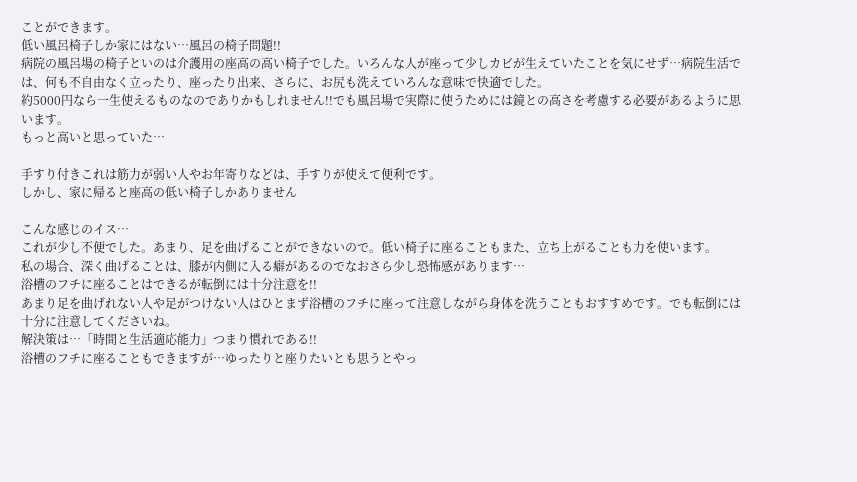ことができます。
低い風呂椅子しか家にはない…風呂の椅子問題!!
病院の風呂場の椅子といのは介護用の座高の高い椅子でした。いろんな人が座って少しカビが生えていたことを気にせず…病院生活では、何も不自由なく立ったり、座ったり出来、さらに、お尻も洗えていろんな意味で快適でした。
約5000円なら一生使えるものなのでありかもしれません!!でも風呂場で実際に使うためには鏡との高さを考慮する必要があるように思います。
もっと高いと思っていた…

手すり付きこれは筋力が弱い人やお年寄りなどは、手すりが使えて便利です。
しかし、家に帰ると座高の低い椅子しかありません

こんな感じのイス…
これが少し不便でした。あまり、足を曲げることができないので。低い椅子に座ることもまた、立ち上がることも力を使います。
私の場合、深く曲げることは、膝が内側に入る癖があるのでなおさら少し恐怖感があります…
浴槽のフチに座ることはできるが転倒には十分注意を!!
あまり足を曲げれない人や足がつけない人はひとまず浴槽のフチに座って注意しながら身体を洗うこともおすすめです。でも転倒には十分に注意してくださいね。
解決策は…「時間と生活適応能力」つまり慣れである!!
浴槽のフチに座ることもできますが…ゆったりと座りたいとも思うとやっ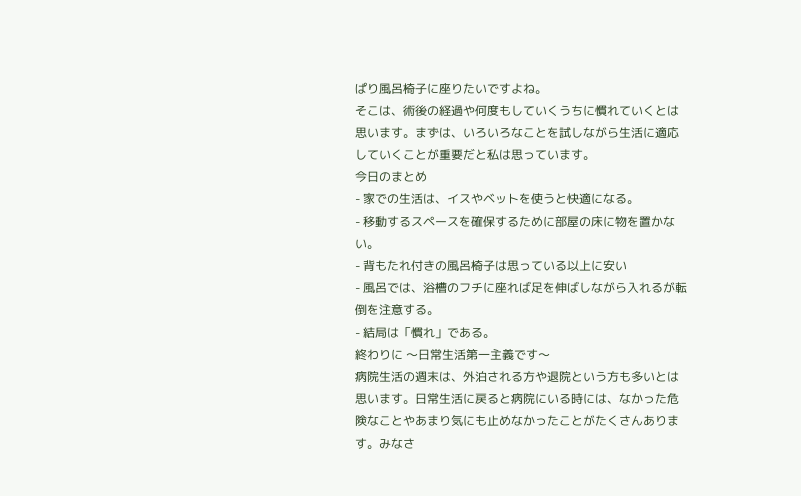ぱり風呂椅子に座りたいですよね。
そこは、術後の経過や何度もしていくうちに慣れていくとは思います。まずは、いろいろなことを試しながら生活に適応していくことが重要だと私は思っています。
今日のまとめ
- 家での生活は、イスやベットを使うと快適になる。
- 移動するスペースを確保するために部屋の床に物を置かない。
- 背もたれ付きの風呂椅子は思っている以上に安い
- 風呂では、浴槽のフチに座れば足を伸ばしながら入れるが転倒を注意する。
- 結局は「慣れ」である。
終わりに 〜日常生活第一主義です〜
病院生活の週末は、外泊される方や退院という方も多いとは思います。日常生活に戻ると病院にいる時には、なかった危険なことやあまり気にも止めなかったことがたくさんあります。みなさ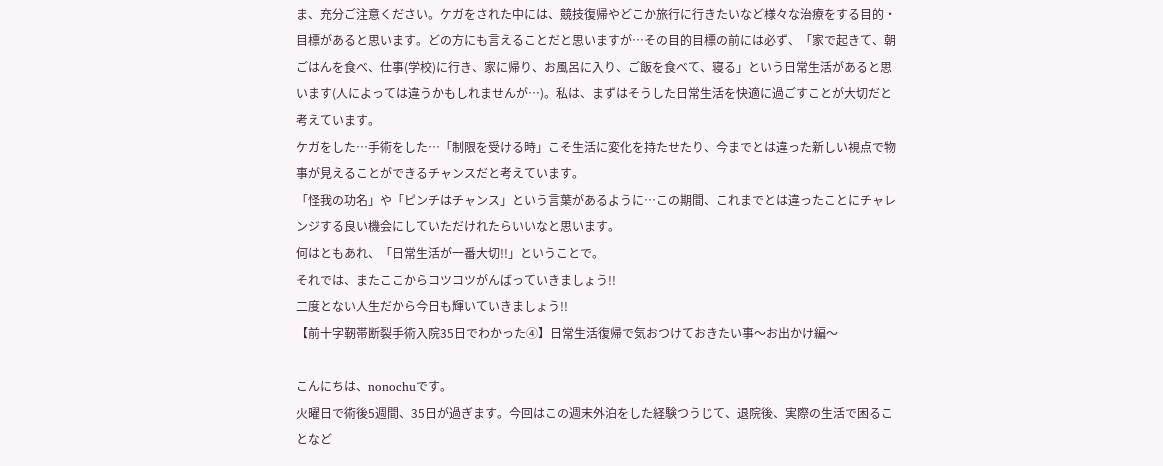ま、充分ご注意ください。ケガをされた中には、競技復帰やどこか旅行に行きたいなど様々な治療をする目的・目標があると思います。どの方にも言えることだと思いますが…その目的目標の前には必ず、「家で起きて、朝ごはんを食べ、仕事(学校)に行き、家に帰り、お風呂に入り、ご飯を食べて、寝る」という日常生活があると思います(人によっては違うかもしれませんが…)。私は、まずはそうした日常生活を快適に過ごすことが大切だと考えています。
ケガをした…手術をした…「制限を受ける時」こそ生活に変化を持たせたり、今までとは違った新しい視点で物事が見えることができるチャンスだと考えています。
「怪我の功名」や「ピンチはチャンス」という言葉があるように…この期間、これまでとは違ったことにチャレンジする良い機会にしていただけれたらいいなと思います。
何はともあれ、「日常生活が一番大切!!」ということで。
それでは、またここからコツコツがんばっていきましょう!!
二度とない人生だから今日も輝いていきましょう!!
【前十字靭帯断裂手術入院35日でわかった④】日常生活復帰で気おつけておきたい事〜お出かけ編〜

こんにちは、nonochuです。
火曜日で術後5週間、35日が過ぎます。今回はこの週末外泊をした経験つうじて、退院後、実際の生活で困ることなど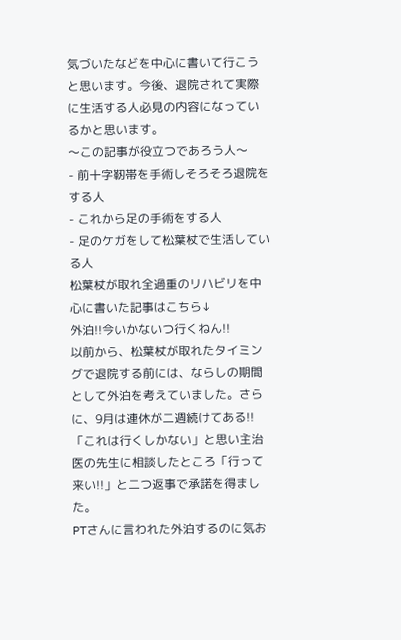気づいたなどを中心に書いて行こうと思います。今後、退院されて実際に生活する人必見の内容になっているかと思います。
〜この記事が役立つであろう人〜
- 前十字靭帯を手術しそろそろ退院をする人
- これから足の手術をする人
- 足のケガをして松葉杖で生活している人
松葉杖が取れ全過重のリハビリを中心に書いた記事はこちら↓
外泊!!今いかないつ行くねん!!
以前から、松葉杖が取れたタイミングで退院する前には、ならしの期間として外泊を考えていました。さらに、9月は連休が二週続けてある!!
「これは行くしかない」と思い主治医の先生に相談したところ「行って来い!!」と二つ返事で承諾を得ました。
PTさんに言われた外泊するのに気お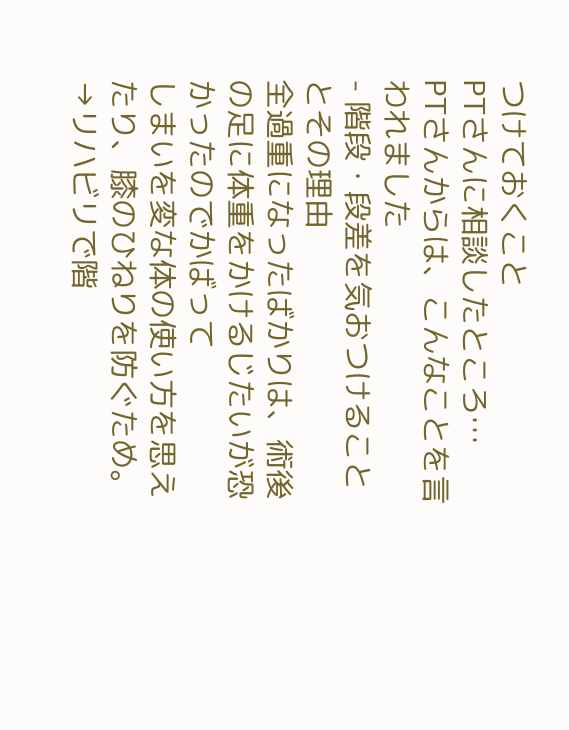つけておくこと
PTさんに相談したところ…
PTさんからは、こんなことを言われました
- 階段・段差を気おつけることとその理由
全過重になったばかりは、術後の足に体重をかけるじたいが恐かったのでかばって
しまいを変な体の使い方を思えたり、膝のひねりを防ぐため。
→リハビリで階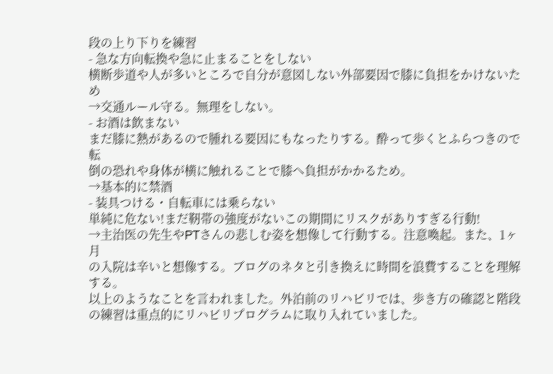段の上り下りを練習
- 急な方向転換や急に止まることをしない
横断歩道や人が多いところで自分が意図しない外部要因で膝に負担をかけないため
→交通ルール守る。無理をしない。
- お酒は飲まない
まだ膝に熱があるので腫れる要因にもなったりする。酔って歩くとふらつきので転
倒の恐れや身体が横に触れることで膝へ負担がかかるため。
→基本的に禁酒
- 装具つける・自転車には乗らない
単純に危ない!まだ靭帯の強度がないこの期間にリスクがありすぎる行動!
→主治医の先生やPTさんの悲しむ姿を想像して行動する。注意喚起。また、1ヶ月
の入院は辛いと想像する。ブログのネタと引き換えに時間を浪費することを理解
する。
以上のようなことを言われました。外泊前のリハビリでは、歩き方の確認と階段の練習は重点的にリハビリプログラムに取り入れていました。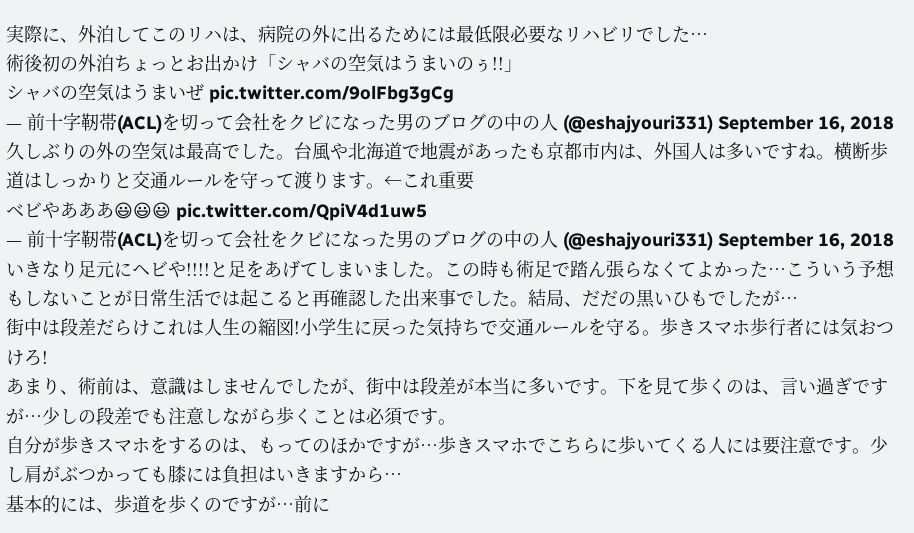実際に、外泊してこのリハは、病院の外に出るためには最低限必要なリハビリでした…
術後初の外泊ちょっとお出かけ「シャバの空気はうまいのぅ!!」
シャバの空気はうまいぜ pic.twitter.com/9olFbg3gCg
— 前十字靭帯(ACL)を切って会社をクビになった男のブログの中の人 (@eshajyouri331) September 16, 2018
久しぶりの外の空気は最高でした。台風や北海道で地震があったも京都市内は、外国人は多いですね。横断歩道はしっかりと交通ルールを守って渡ります。←これ重要
ベビやあああ😃😃😃 pic.twitter.com/QpiV4d1uw5
— 前十字靭帯(ACL)を切って会社をクビになった男のブログの中の人 (@eshajyouri331) September 16, 2018
いきなり足元にヘビや!!!!と足をあげてしまいました。この時も術足で踏ん張らなくてよかった…こういう予想もしないことが日常生活では起こると再確認した出来事でした。結局、だだの黒いひもでしたが…
街中は段差だらけこれは人生の縮図!小学生に戻った気持ちで交通ルールを守る。歩きスマホ歩行者には気おつけろ!
あまり、術前は、意識はしませんでしたが、街中は段差が本当に多いです。下を見て歩くのは、言い過ぎですが…少しの段差でも注意しながら歩くことは必須です。
自分が歩きスマホをするのは、もってのほかですが…歩きスマホでこちらに歩いてくる人には要注意です。少し肩がぶつかっても膝には負担はいきますから…
基本的には、歩道を歩くのですが…前に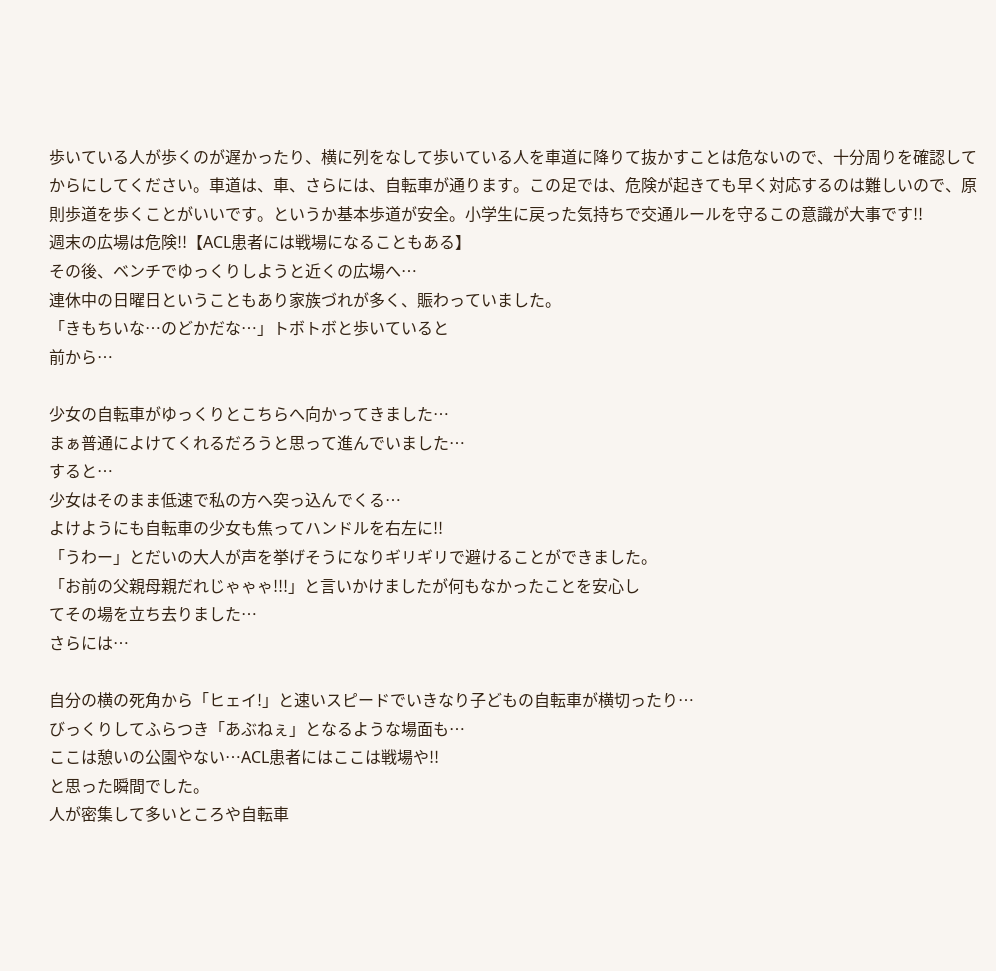歩いている人が歩くのが遅かったり、横に列をなして歩いている人を車道に降りて抜かすことは危ないので、十分周りを確認してからにしてください。車道は、車、さらには、自転車が通ります。この足では、危険が起きても早く対応するのは難しいので、原則歩道を歩くことがいいです。というか基本歩道が安全。小学生に戻った気持ちで交通ルールを守るこの意識が大事です!!
週末の広場は危険!!【ACL患者には戦場になることもある】
その後、ベンチでゆっくりしようと近くの広場へ…
連休中の日曜日ということもあり家族づれが多く、賑わっていました。
「きもちいな…のどかだな…」トボトボと歩いていると
前から…

少女の自転車がゆっくりとこちらへ向かってきました…
まぁ普通によけてくれるだろうと思って進んでいました…
すると…
少女はそのまま低速で私の方へ突っ込んでくる…
よけようにも自転車の少女も焦ってハンドルを右左に!!
「うわー」とだいの大人が声を挙げそうになりギリギリで避けることができました。
「お前の父親母親だれじゃゃゃ!!!」と言いかけましたが何もなかったことを安心し
てその場を立ち去りました…
さらには…

自分の横の死角から「ヒェイ!」と速いスピードでいきなり子どもの自転車が横切ったり…
びっくりしてふらつき「あぶねぇ」となるような場面も…
ここは憩いの公園やない…ACL患者にはここは戦場や!!
と思った瞬間でした。
人が密集して多いところや自転車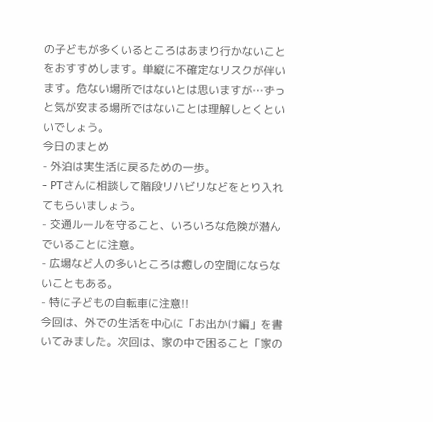の子どもが多くいるところはあまり行かないことをおすすめします。単縦に不確定なリスクが伴います。危ない場所ではないとは思いますが…ずっと気が安まる場所ではないことは理解しとくといいでしょう。
今日のまとめ
- 外泊は実生活に戻るための一歩。
- PTさんに相談して階段リハビリなどをとり入れてもらいましょう。
- 交通ルールを守ること、いろいろな危険が潜んでいることに注意。
- 広場など人の多いところは癒しの空間にならないこともある。
- 特に子どもの自転車に注意!!
今回は、外での生活を中心に「お出かけ編」を書いてみました。次回は、家の中で困ること「家の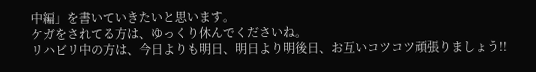中編」を書いていきたいと思います。
ケガをされてる方は、ゆっくり休んでくださいね。
リハビリ中の方は、今日よりも明日、明日より明後日、お互いコツコツ頑張りましょう!!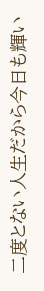二度とない人生だから今日も輝い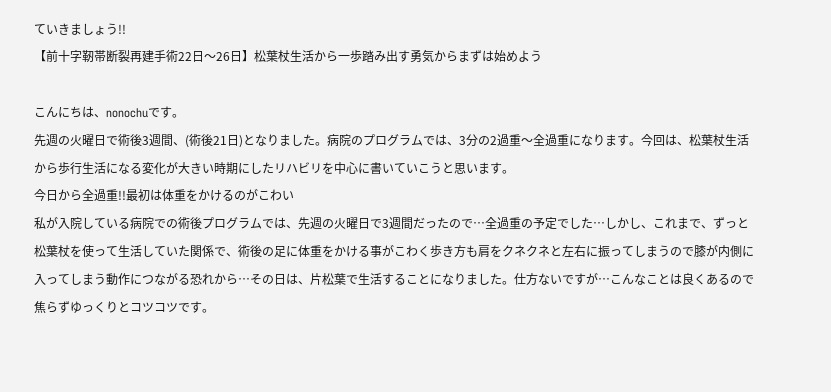ていきましょう!!
【前十字靭帯断裂再建手術22日〜26日】松葉杖生活から一歩踏み出す勇気からまずは始めよう

こんにちは、nonochuです。
先週の火曜日で術後3週間、(術後21日)となりました。病院のプログラムでは、3分の2過重〜全過重になります。今回は、松葉杖生活から歩行生活になる変化が大きい時期にしたリハビリを中心に書いていこうと思います。
今日から全過重!!最初は体重をかけるのがこわい
私が入院している病院での術後プログラムでは、先週の火曜日で3週間だったので…全過重の予定でした…しかし、これまで、ずっと松葉杖を使って生活していた関係で、術後の足に体重をかける事がこわく歩き方も肩をクネクネと左右に振ってしまうので膝が内側に入ってしまう動作につながる恐れから…その日は、片松葉で生活することになりました。仕方ないですが…こんなことは良くあるので焦らずゆっくりとコツコツです。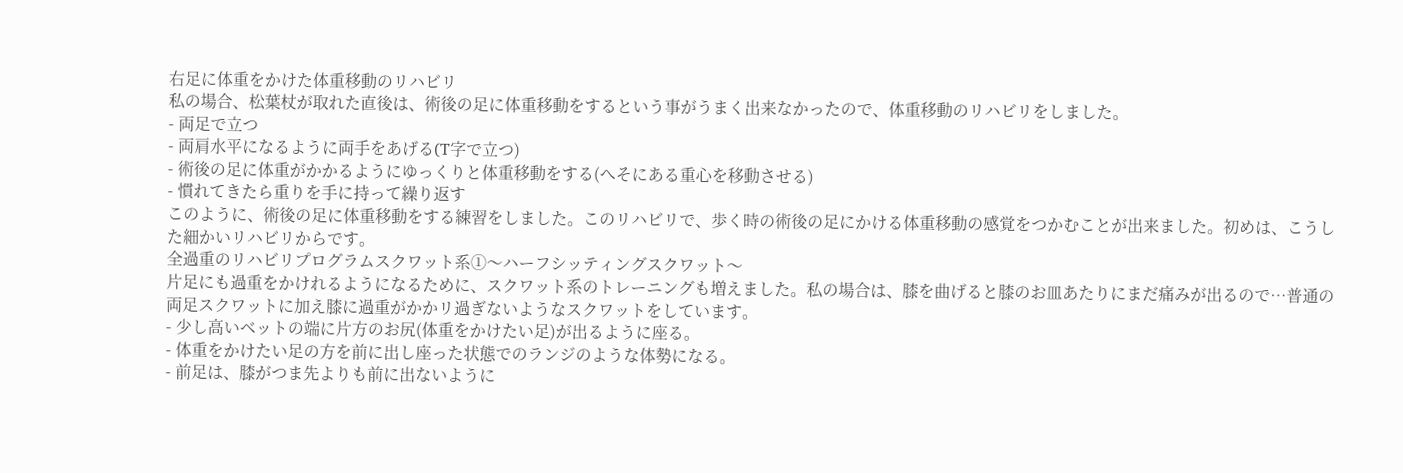右足に体重をかけた体重移動のリハビリ
私の場合、松葉杖が取れた直後は、術後の足に体重移動をするという事がうまく出来なかったので、体重移動のリハビリをしました。
- 両足で立つ
- 両肩水平になるように両手をあげる(T字で立つ)
- 術後の足に体重がかかるようにゆっくりと体重移動をする(へそにある重心を移動させる)
- 慣れてきたら重りを手に持って繰り返す
このように、術後の足に体重移動をする練習をしました。このリハビリで、歩く時の術後の足にかける体重移動の感覚をつかむことが出来ました。初めは、こうした細かいリハビリからです。
全過重のリハビリプログラムスクワット系①〜ハーフシッティングスクワット〜
片足にも過重をかけれるようになるために、スクワット系のトレーニングも増えました。私の場合は、膝を曲げると膝のお皿あたりにまだ痛みが出るので…普通の両足スクワットに加え膝に過重がかかリ過ぎないようなスクワットをしています。
- 少し高いベットの端に片方のお尻(体重をかけたい足)が出るように座る。
- 体重をかけたい足の方を前に出し座った状態でのランジのような体勢になる。
- 前足は、膝がつま先よりも前に出ないように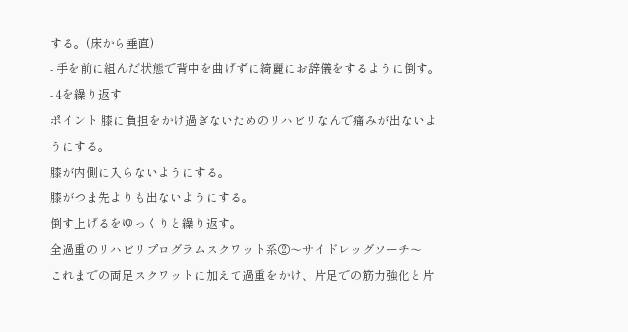する。(床から垂直)
- 手を前に組んだ状態で背中を曲げずに綺麗にお辞儀をするように倒す。
- 4を繰り返す
ポイント 膝に負担をかけ過ぎないためのリハビリなんで痛みが出ないようにする。
膝が内側に入らないようにする。
膝がつま先よりも出ないようにする。
倒す上げるをゆっくりと繰り返す。
全過重のリハビリプログラムスクワット系②〜サイドレッグソーチ〜
これまでの両足スクワットに加えて過重をかけ、片足での筋力強化と片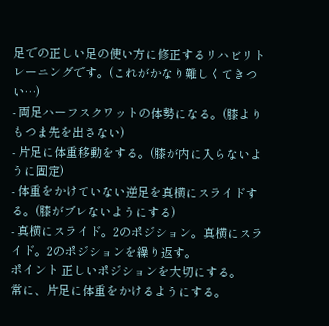足での正しい足の使い方に修正するリハビリトレーニングです。(これがかなり難しくてきつい…)
- 両足ハーフスクワットの体勢になる。(膝よりもつま先を出さない)
- 片足に体重移動をする。(膝が内に入らないように固定)
- 体重をかけていない逆足を真横にスライドする。(膝がブレないようにする)
- 真横にスライド。2のポジション。真横にスライド。2のポジションを繰り返す。
ポイント 正しいポジションを大切にする。
常に、片足に体重をかけるようにする。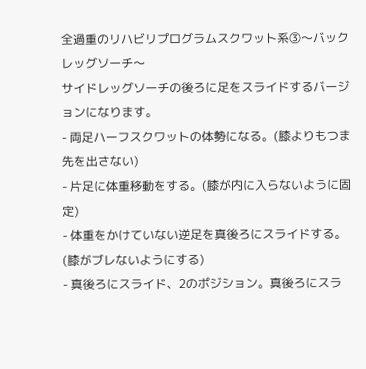全過重のリハビリプログラムスクワット系③〜バックレッグソーチ〜
サイドレッグソーチの後ろに足をスライドするバージョンになります。
- 両足ハーフスクワットの体勢になる。(膝よりもつま先を出さない)
- 片足に体重移動をする。(膝が内に入らないように固定)
- 体重をかけていない逆足を真後ろにスライドする。(膝がブレないようにする)
- 真後ろにスライド、2のポジション。真後ろにスラ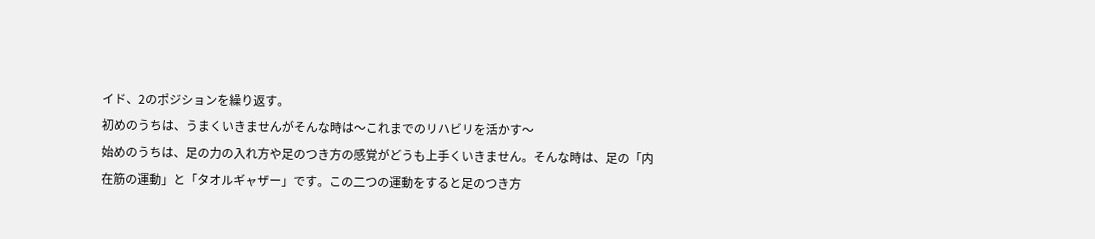イド、2のポジションを繰り返す。
初めのうちは、うまくいきませんがそんな時は〜これまでのリハビリを活かす〜
始めのうちは、足の力の入れ方や足のつき方の感覚がどうも上手くいきません。そんな時は、足の「内在筋の運動」と「タオルギャザー」です。この二つの運動をすると足のつき方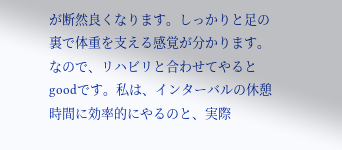が断然良くなります。しっかりと足の裏で体重を支える感覚が分かります。なので、リハビリと合わせてやるとgoodです。私は、インターバルの休憩時間に効率的にやるのと、実際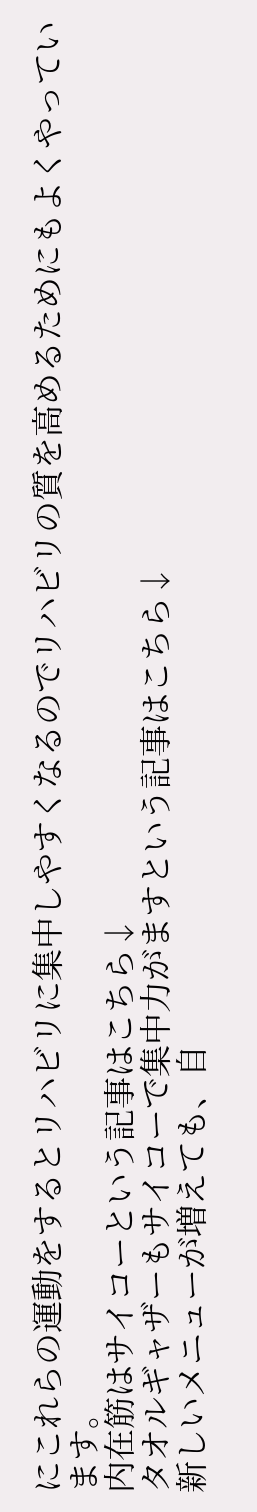にこれらの運動をするとリハビリに集中しやすくなるのでリハビリの質を高めるためにもよくやっています。
内在筋はサイコーという記事はこちら↓
タオルギャザーもサイコーで集中力がますという記事はこちら↓
新しいメニューが増えても、自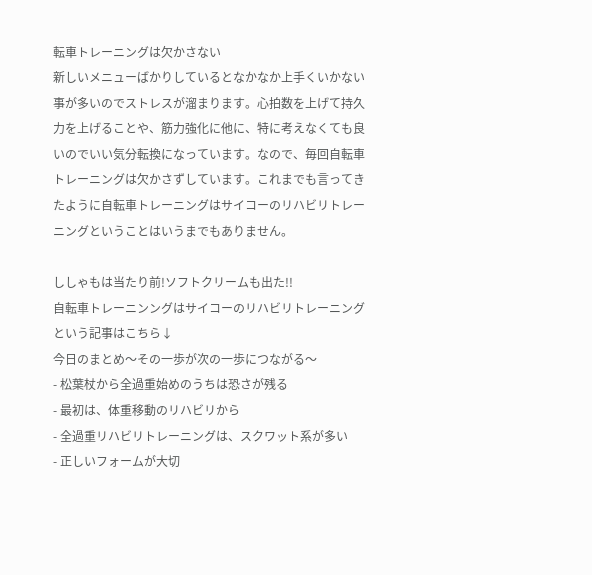転車トレーニングは欠かさない
新しいメニューばかりしているとなかなか上手くいかない事が多いのでストレスが溜まります。心拍数を上げて持久力を上げることや、筋力強化に他に、特に考えなくても良いのでいい気分転換になっています。なので、毎回自転車トレーニングは欠かさずしています。これまでも言ってきたように自転車トレーニングはサイコーのリハビリトレーニングということはいうまでもありません。

ししゃもは当たり前!ソフトクリームも出た!!
自転車トレーニンングはサイコーのリハビリトレーニングという記事はこちら↓
今日のまとめ〜その一歩が次の一歩につながる〜
- 松葉杖から全過重始めのうちは恐さが残る
- 最初は、体重移動のリハビリから
- 全過重リハビリトレーニングは、スクワット系が多い
- 正しいフォームが大切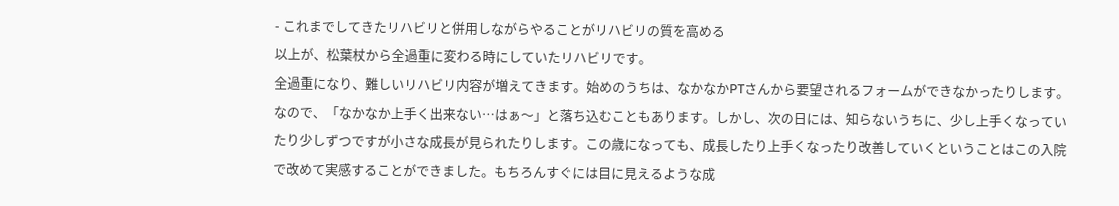- これまでしてきたリハビリと併用しながらやることがリハビリの質を高める
以上が、松葉杖から全過重に変わる時にしていたリハビリです。
全過重になり、難しいリハビリ内容が増えてきます。始めのうちは、なかなかPTさんから要望されるフォームができなかったりします。なので、「なかなか上手く出来ない…はぁ〜」と落ち込むこともあります。しかし、次の日には、知らないうちに、少し上手くなっていたり少しずつですが小さな成長が見られたりします。この歳になっても、成長したり上手くなったり改善していくということはこの入院で改めて実感することができました。もちろんすぐには目に見えるような成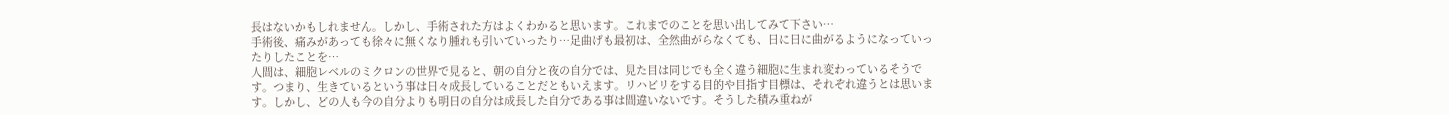長はないかもしれません。しかし、手術された方はよくわかると思います。これまでのことを思い出してみて下さい…
手術後、痛みがあっても徐々に無くなり腫れも引いていったり…足曲げも最初は、全然曲がらなくても、日に日に曲がるようになっていったりしたことを…
人間は、細胞レベルのミクロンの世界で見ると、朝の自分と夜の自分では、見た目は同じでも全く違う細胞に生まれ変わっているそうです。つまり、生きているという事は日々成長していることだともいえます。リハビリをする目的や目指す目標は、それぞれ違うとは思います。しかし、どの人も今の自分よりも明日の自分は成長した自分である事は間違いないです。そうした積み重ねが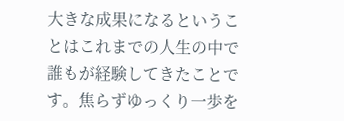大きな成果になるということはこれまでの人生の中で誰もが経験してきたことです。焦らずゆっくり一歩を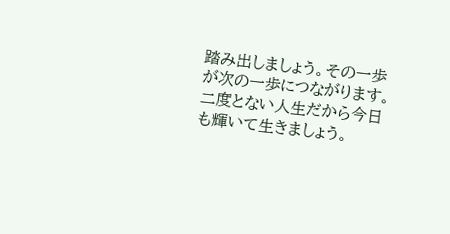踏み出しましょう。その一歩が次の一歩につながります。
二度とない人生だから今日も輝いて生きましょう。